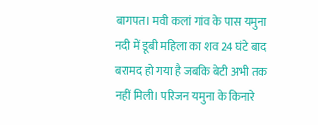बागपत। मवी कलां गांव के पास यमुना नदी में डूबी महिला का शव 24 घंटे बाद बरामद हो गया है जबकि बेटी अभी तक नहीं मिली। परिजन यमुना के किनारे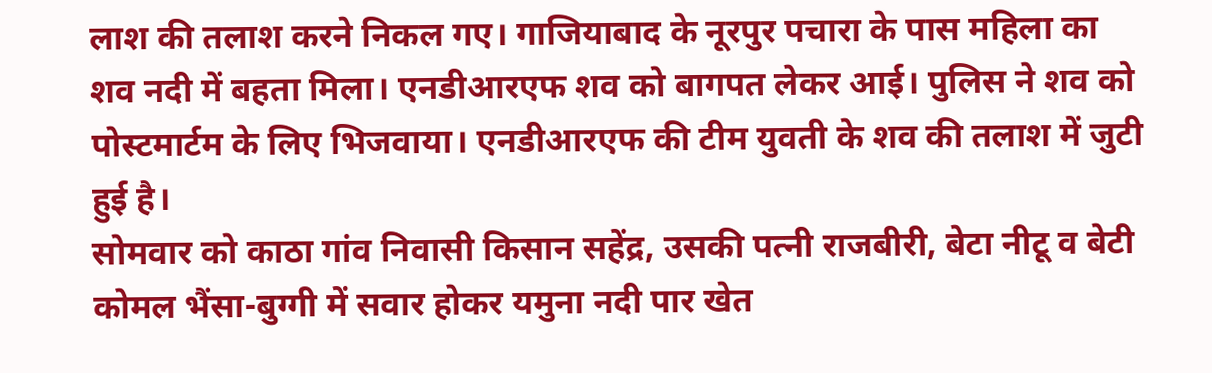लाश की तलाश करने निकल गए। गाजियाबाद के नूरपुर पचारा के पास महिला का शव नदी में बहता मिला। एनडीआरएफ शव को बागपत लेकर आई। पुलिस ने शव को पोस्टमार्टम के लिए भिजवाया। एनडीआरएफ की टीम युवती के शव की तलाश में जुटी हुई है।
सोमवार को काठा गांव निवासी किसान सहेंद्र, उसकी पत्नी राजबीरी, बेटा नीटू व बेटी कोमल भैंसा-बुग्गी में सवार होकर यमुना नदी पार खेत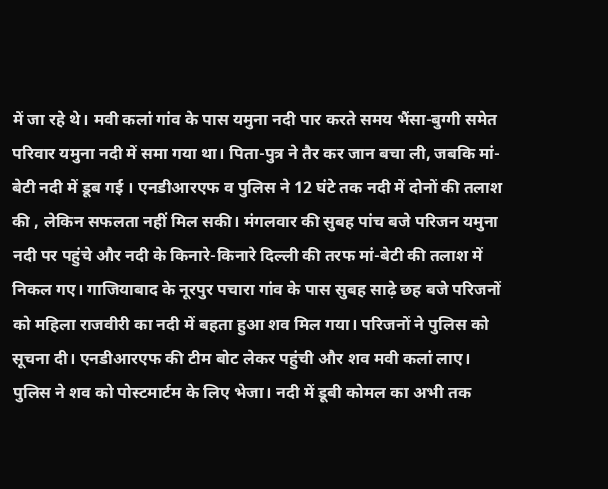में जा रहे थे। मवी कलां गांव के पास यमुना नदी पार करते समय भैंसा-बुग्गी समेत परिवार यमुना नदी में समा गया था। पिता-पुत्र ने तैर कर जान बचा ली, जबकि मां-बेटी नदी में डूब गई । एनडीआरएफ व पुलिस ने 12 घंटे तक नदी में दोनों की तलाश की , लेकिन सफलता नहीं मिल सकी। मंगलवार की सुबह पांच बजे परिजन यमुना नदी पर पहुंचे और नदी के किनारे-किनारे दिल्ली की तरफ मां-बेटी की तलाश में निकल गए। गाजियाबाद के नूरपुर पचारा गांव के पास सुबह साढ़े छह बजे परिजनों को महिला राजवीरी का नदी में बहता हुआ शव मिल गया। परिजनों ने पुलिस को सूचना दी। एनडीआरएफ की टीम बोट लेकर पहुंची और शव मवी कलां लाए। पुलिस ने शव को पोस्टमार्टम के लिए भेजा। नदी में डूबी कोमल का अभी तक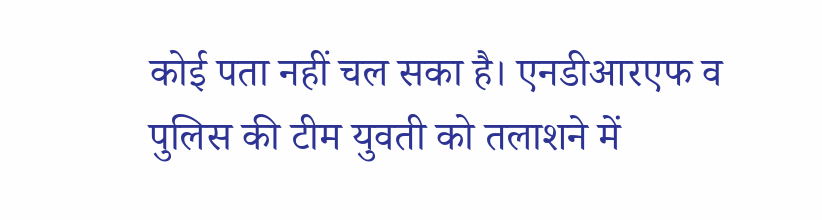कोई पता नहीं चल सका है। एनडीआरएफ व पुलिस की टीम युवती को तलाशने में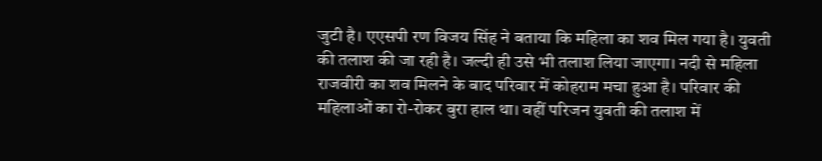जुटी है। एएसपी रण विजय सिंह ने बताया कि महिला का शव मिल गया है। युवती की तलाश की जा रही है। जल्दी ही उसे भी तलाश लिया जाएगा। नदी से महिला राजवीरी का शव मिलने के बाद परिवार में कोहराम मचा हुआ है। परिवार की महिलाओं का रो-रोकर बुरा हाल था। वहीं परिजन युवती की तलाश में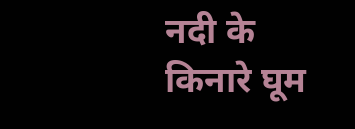नदी के किनारे घूम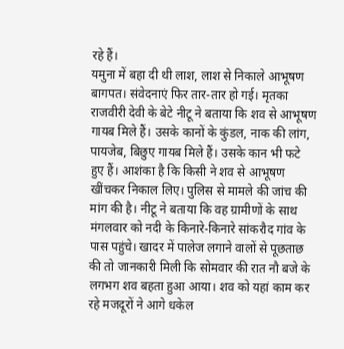रहे हैं।
यमुना में बहा दी थी लाश, लाश से निकाले आभूषण
बागपत। संवेदनाएं फिर तार-तार हो गई। मृतका राजवीरी देवी के बेटे नीटू ने बताया कि शव से आभूषण गायब मिले हैं। उसके कानों के कुंडल, नाक की लांग, पायजेब, बिछुए गायब मिले हैं। उसके कान भी फटे हुए हैं। आशंका है कि किसी ने शव से आभूषण खींचकर निकाल लिए। पुलिस से मामले की जांच की मांग की है। नीटू ने बताया कि वह ग्रामीणों के साथ मंगलवार को नदी के किनारे-किनारे सांकरौद गांव के पास पहुंचे। खादर में पालेज लगाने वालों से पूछताछ की तो जानकारी मिली कि सोमवार की रात नौ बजे के लगभग शव बहता हुआ आया। शव को यहां काम कर रहे मजदूरों ने आगे धकेल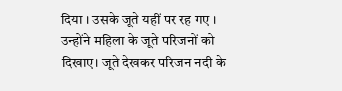दिया । उसके जूते यहीं पर रह गए । उन्होंने महिला के जूते परिजनों को दिखाए। जूते देखकर परिजन नदी के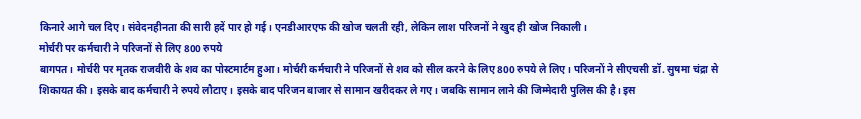किनारे आगे चल दिए। संवेदनहीनता की सारी हदें पार हो गई। एनडीआरएफ की खोज चलती रही, लेकिन लाश परिजनों ने खुद ही खोज निकाली।
मोर्चरी पर कर्मचारी ने परिजनों से लिए 800 रुपये
बागपत। मोर्चरी पर मृतक राजवीरी के शव का पोस्टमार्टम हुआ। मोर्चरी कर्मचारी ने परिजनों से शव को सील करने के लिए 800 रुपये ले लिए। परिजनों ने सीएचसी डॉ. सुषमा चंद्रा से शिकायत की। इसके बाद कर्मचारी ने रुपये लौटाए। इसके बाद परिजन बाजार से सामान खरीदकर ले गए। जबकि सामान लाने की जिम्मेदारी पुलिस की है। इस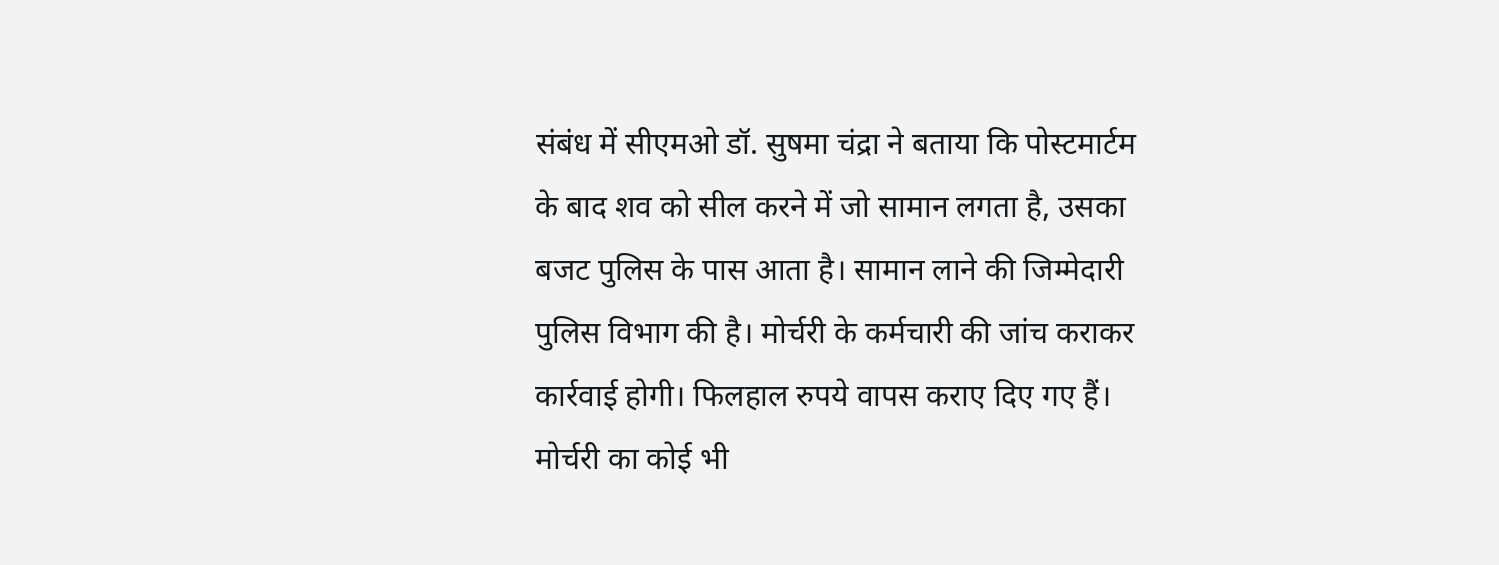संबंध में सीएमओ डॉ. सुषमा चंद्रा ने बताया कि पोस्टमार्टम के बाद शव को सील करने में जो सामान लगता है, उसका बजट पुलिस के पास आता है। सामान लाने की जिम्मेदारी पुलिस विभाग की है। मोर्चरी के कर्मचारी की जांच कराकर कार्रवाई होगी। फिलहाल रुपये वापस कराए दिए गए हैं। मोर्चरी का कोई भी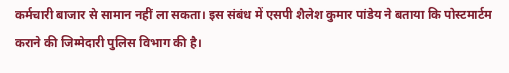कर्मचारी बाजार से सामान नहीं ला सकता। इस संबंध में एसपी शैलेश कुमार पांडेय ने बताया कि पोस्टमार्टम कराने की जिम्मेदारी पुलिस विभाग की है।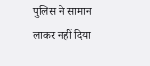पुलिस ने सामान लाकर नहीं दिया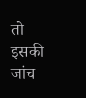तो इसकी जांच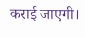कराई जाएगी।